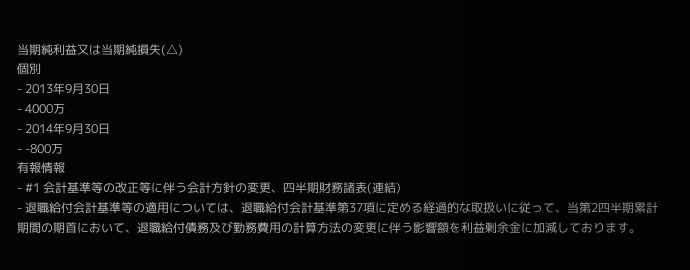当期純利益又は当期純損失(△)
個別
- 2013年9月30日
- 4000万
- 2014年9月30日
- -800万
有報情報
- #1 会計基準等の改正等に伴う会計方針の変更、四半期財務諸表(連結)
- 退職給付会計基準等の適用については、退職給付会計基準第37項に定める経過的な取扱いに従って、当第2四半期累計期間の期首において、退職給付債務及び勤務費用の計算方法の変更に伴う影響額を利益剰余金に加減しております。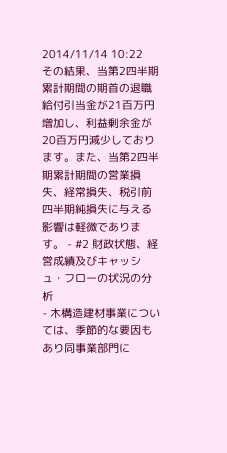2014/11/14 10:22
その結果、当第2四半期累計期間の期首の退職給付引当金が21百万円増加し、利益剰余金が20百万円減少しております。また、当第2四半期累計期間の営業損失、経常損失、税引前四半期純損失に与える影響は軽微であります。 - #2 財政状態、経営成績及びキャッシュ・フローの状況の分析
- 木構造建材事業については、季節的な要因もあり同事業部門に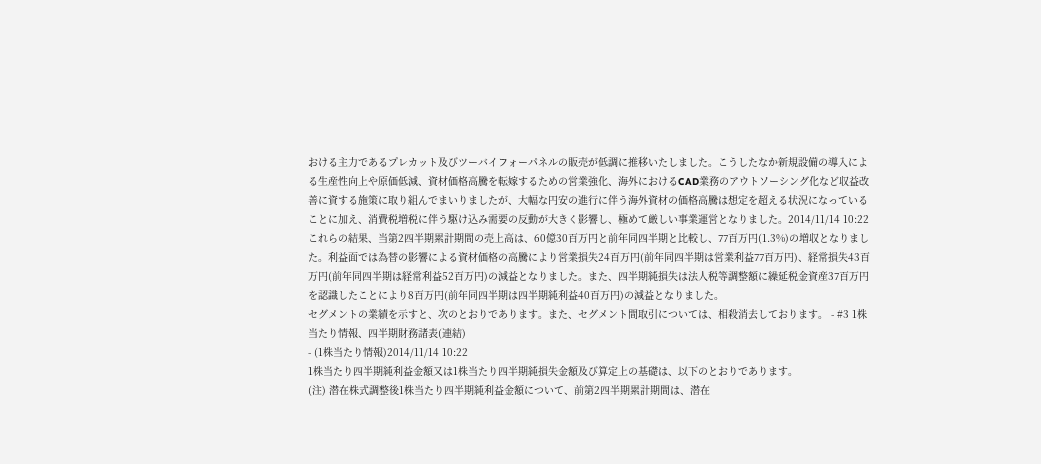おける主力であるプレカット及びツーバイフォーパネルの販売が低調に推移いたしました。こうしたなか新規設備の導入による生産性向上や原価低減、資材価格高騰を転嫁するための営業強化、海外におけるCAD業務のアウトソーシング化など収益改善に資する施策に取り組んでまいりましたが、大幅な円安の進行に伴う海外資材の価格高騰は想定を超える状況になっていることに加え、消費税増税に伴う駆け込み需要の反動が大きく影響し、極めて厳しい事業運営となりました。2014/11/14 10:22
これらの結果、当第2四半期累計期間の売上高は、60億30百万円と前年同四半期と比較し、77百万円(1.3%)の増収となりました。利益面では為替の影響による資材価格の高騰により営業損失24百万円(前年同四半期は営業利益77百万円)、経常損失43百万円(前年同四半期は経常利益52百万円)の減益となりました。また、四半期純損失は法人税等調整額に繰延税金資産37百万円を認識したことにより8百万円(前年同四半期は四半期純利益40百万円)の減益となりました。
セグメントの業績を示すと、次のとおりであります。また、セグメント間取引については、相殺消去しております。 - #3 1株当たり情報、四半期財務諸表(連結)
- (1株当たり情報)2014/11/14 10:22
1株当たり四半期純利益金額又は1株当たり四半期純損失金額及び算定上の基礎は、以下のとおりであります。
(注) 潜在株式調整後1株当たり四半期純利益金額について、前第2四半期累計期間は、潜在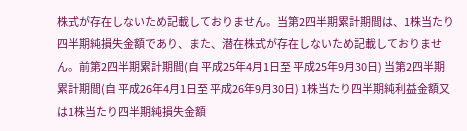株式が存在しないため記載しておりません。当第2四半期累計期間は、1株当たり四半期純損失金額であり、また、潜在株式が存在しないため記載しておりません。前第2四半期累計期間(自 平成25年4月1日至 平成25年9月30日) 当第2四半期累計期間(自 平成26年4月1日至 平成26年9月30日) 1株当たり四半期純利益金額又は1株当たり四半期純損失金額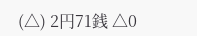(△) 2円71銭 △0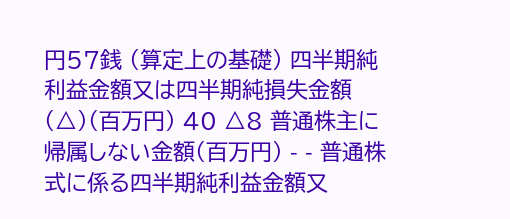円57銭 (算定上の基礎) 四半期純利益金額又は四半期純損失金額(△)(百万円) 40 △8 普通株主に帰属しない金額(百万円) - - 普通株式に係る四半期純利益金額又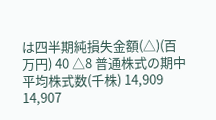は四半期純損失金額(△)(百万円) 40 △8 普通株式の期中平均株式数(千株) 14,909 14,907